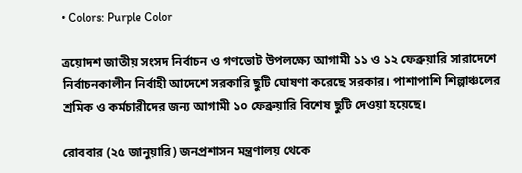• Colors: Purple Color

ত্রয়োদশ জাতীয় সংসদ নির্বাচন ও গণভোট উপলক্ষ্যে আগামী ১১ ও ১২ ফেব্রুয়ারি সারাদেশে নির্বাচনকালীন নির্বাহী আদেশে সরকারি ছুটি ঘোষণা করেছে সরকার। পাশাপাশি শিল্পাঞ্চলের শ্রমিক ও কর্মচারীদের জন্য আগামী ১০ ফেব্রুয়ারি বিশেষ ছুটি দেওয়া হয়েছে।

রোববার (২৫ জানুয়ারি) জনপ্রশাসন মন্ত্রণালয় থেকে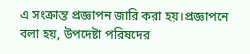এ সংক্রান্ত প্রজ্ঞাপন জারি করা হয়।প্রজ্ঞাপনে বলা হয়, উপদেষ্টা পরিষদের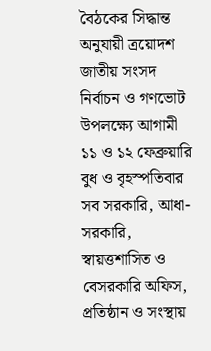বৈঠকের সিদ্ধান্ত অনুযায়ী ত্রয়োদশ জাতীয় সংসদ নির্বাচন ও গণভোট উপলক্ষ্যে আগামী ১১ ও ১২ ফেব্রুয়ারি বুধ ও বৃহস্পতিবার সব সরকারি, আধা-সরকারি, স্বায়ত্তশাসিত ও বেসরকারি অফিস, প্রতিষ্ঠান ও সংস্থায়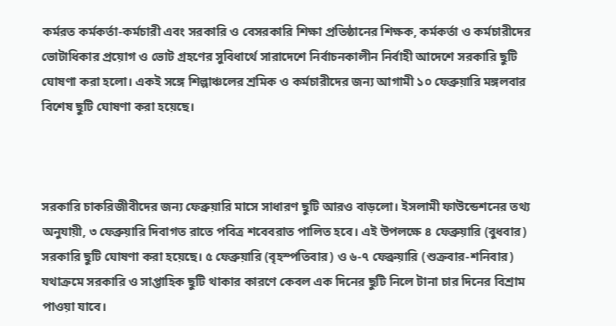কর্মরত কর্মকর্তা-কর্মচারী এবং সরকারি ও বেসরকারি শিক্ষা প্রতিষ্ঠানের শিক্ষক, কর্মকর্তা ও কর্মচারীদের ভোটাধিকার প্রয়োগ ও ভোট গ্রহণের সুবিধার্থে সারাদেশে নির্বাচনকালীন নির্বাহী আদেশে সরকারি ছুটি ঘোষণা করা হলো। একই সঙ্গে শিল্পাঞ্চলের শ্রমিক ও কর্মচারীদের জন্য আগামী ১০ ফেব্রুয়ারি মঙ্গলবার বিশেষ ছুটি ঘোষণা করা হয়েছে।



সরকারি চাকরিজীবীদের জন্য ফেব্রুয়ারি মাসে সাধারণ ছুটি আরও বাড়লো। ইসলামী ফাউন্ডেশনের তথ্য অনুযায়ী, ৩ ফেব্রুয়ারি দিবাগত রাতে পবিত্র শবেবরাত পালিত হবে। এই উপলক্ষে ৪ ফেব্রুয়ারি (বুধবার) সরকারি ছুটি ঘোষণা করা হয়েছে। ৫ ফেব্রুয়ারি (বৃহস্পতিবার) ও ৬-৭ ফেব্রুয়ারি (শুক্রবার-শনিবার) যথাক্রমে সরকারি ও সাপ্তাহিক ছুটি থাকার কারণে কেবল এক দিনের ছুটি নিলে টানা চার দিনের বিশ্রাম পাওয়া যাবে।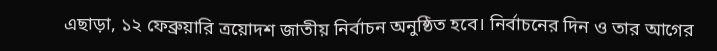এছাড়া, ১২ ফেব্রুয়ারি ত্রয়োদশ জাতীয় নির্বাচন অনুষ্ঠিত হবে। নির্বাচনের দিন ও তার আগের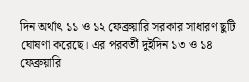দিন অর্থাৎ ১১ ও ১২ ফেব্রুয়ারি সরকার সাধারণ ছুটি ঘোষণা করেছে। এর পরবর্তী দুইদিন ১৩ ও ১৪ ফেব্রুয়ারি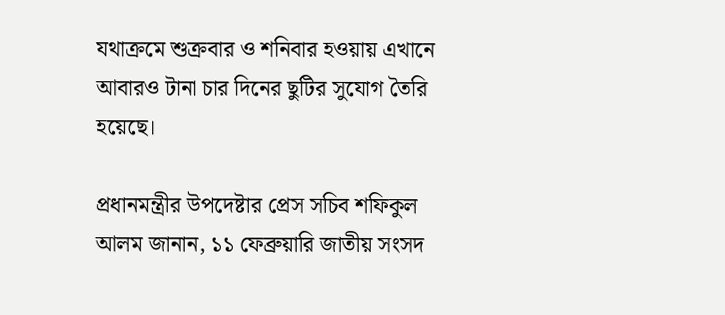যথাক্রমে শুক্রবার ও শনিবার হওয়ায় এখানে আবারও টানা চার দিনের ছুটির সুযোগ তৈরি হয়েছে।

প্রধানমন্ত্রীর উপদেষ্টার প্রেস সচিব শফিকুল আলম জানান, ১১ ফেব্রুয়ারি জাতীয় সংসদ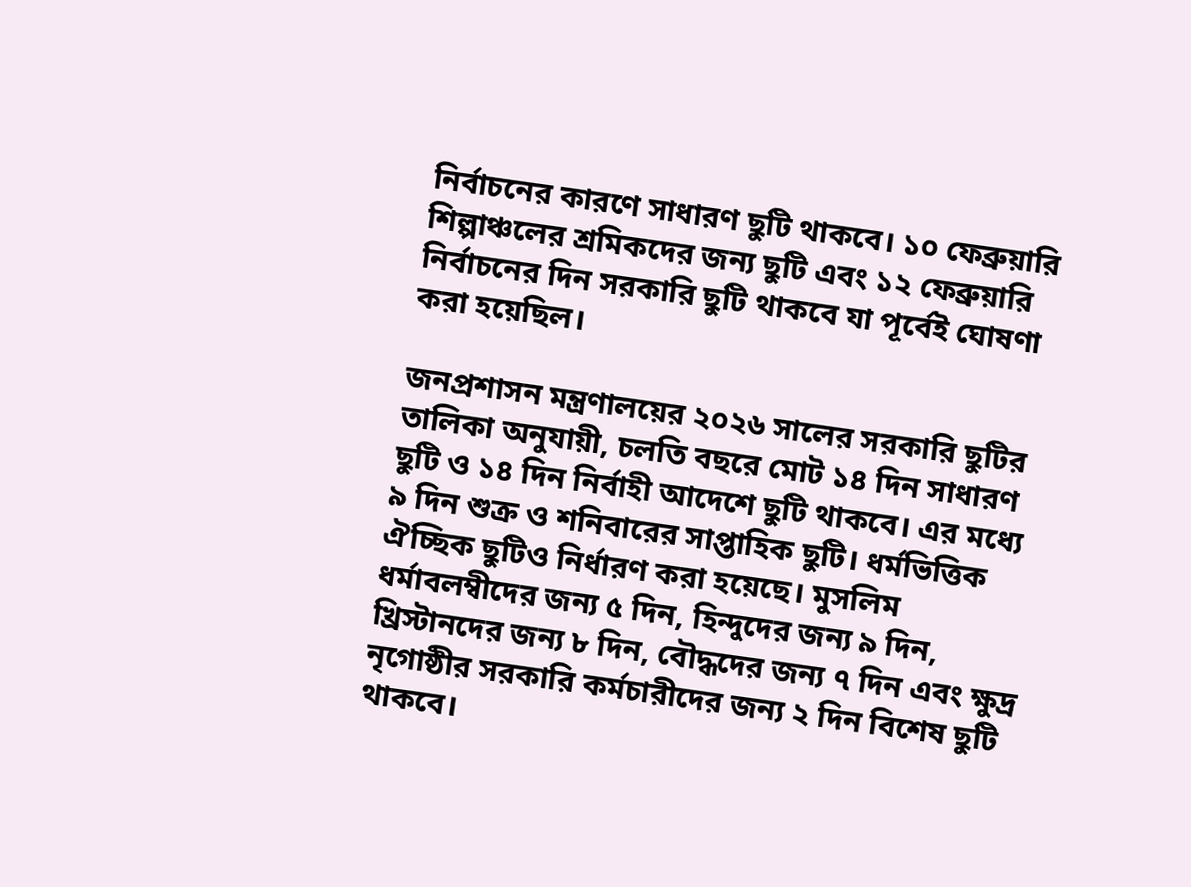নির্বাচনের কারণে সাধারণ ছুটি থাকবে। ১০ ফেব্রুয়ারি শিল্পাঞ্চলের শ্রমিকদের জন্য ছুটি এবং ১২ ফেব্রুয়ারি নির্বাচনের দিন সরকারি ছুটি থাকবে যা পূর্বেই ঘোষণা করা হয়েছিল।

জনপ্রশাসন মন্ত্রণালয়ের ২০২৬ সালের সরকারি ছুটির তালিকা অনুযায়ী, চলতি বছরে মোট ১৪ দিন সাধারণ ছুটি ও ১৪ দিন নির্বাহী আদেশে ছুটি থাকবে। এর মধ্যে ৯ দিন শুক্র ও শনিবারের সাপ্তাহিক ছুটি। ধর্মভিত্তিক ঐচ্ছিক ছুটিও নির্ধারণ করা হয়েছে। মুসলিম ধর্মাবলম্বীদের জন্য ৫ দিন, হিন্দুদের জন্য ৯ দিন, খ্রিস্টানদের জন্য ৮ দিন, বৌদ্ধদের জন্য ৭ দিন এবং ক্ষুদ্র নৃগোষ্ঠীর সরকারি কর্মচারীদের জন্য ২ দিন বিশেষ ছুটি থাকবে।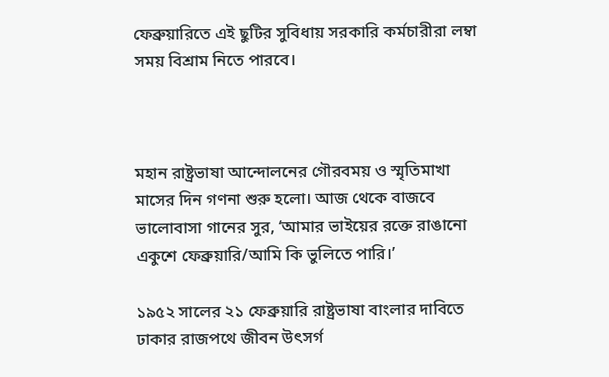ফেব্রুয়ারিতে এই ছুটির সুবিধায় সরকারি কর্মচারীরা লম্বা সময় বিশ্রাম নিতে পারবে।



মহান রাষ্ট্রভাষা আন্দোলনের গৌরবময় ও স্মৃতিমাখা মাসের দিন গণনা শুরু হলো। আজ থেকে বাজবে ভালোবাসা গানের সুর, ‘আমার ভাইয়ের রক্তে রাঙানো একুশে ফেব্রুয়ারি/আমি কি ভুলিতে পারি।’

১৯৫২ সালের ২১ ফেব্রুয়ারি রাষ্ট্রভাষা বাংলার দাবিতে ঢাকার রাজপথে জীবন উৎসর্গ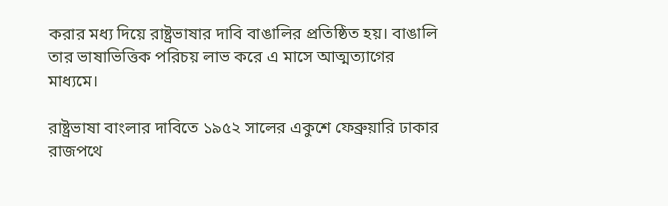করার মধ্য দিয়ে রাষ্ট্রভাষার দাবি বাঙালির প্রতিষ্ঠিত হয়। বাঙালি তার ভাষাভিত্তিক পরিচয় লাভ করে এ মাসে আত্মত্যাগের মাধ্যমে।

রাষ্ট্রভাষা বাংলার দাবিতে ১৯৫২ সালের একুশে ফেব্রুয়ারি ঢাকার রাজপথে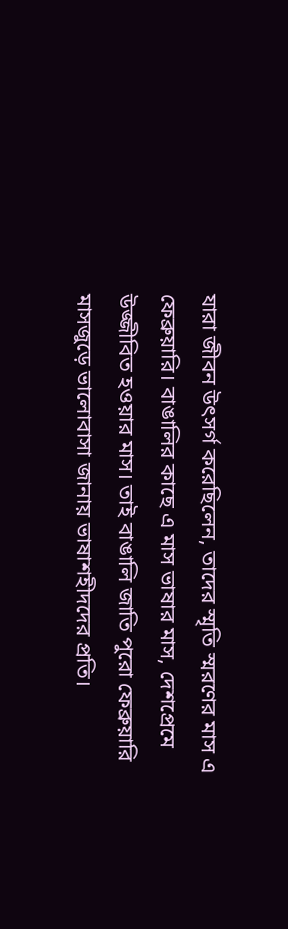যারা জীবন উৎসর্গ করেছিলেন, তাদের স্মৃতি স্মরণের মাস এ ফেব্রুয়ারি। বাঙালির কাছে এ মাস ভাষার মাস, দেশপ্রেমে উজ্জীবিত হওয়ার মাস। তাই বাঙালি জাতি পুরো ফেব্রুয়ারি মাসজুড়ে ভালোবাসা জানায় ভাষাশহীদদের প্রতি।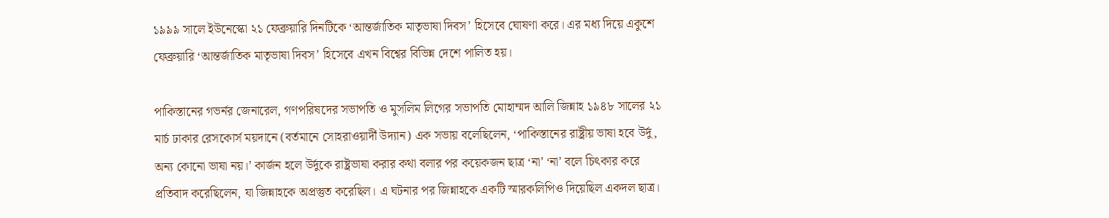১৯৯৯ সালে ইউনেস্কো ২১ ফেব্রুয়ারি দিনটিকে ‘আন্তর্জাতিক মাতৃভাষা দিবস’ হিসেবে ঘোষণা করে। এর মধ্য দিয়ে একুশে ফেব্রুয়ারি ‘আন্তর্জাতিক মাতৃভাষা দিবস’ হিসেবে এখন বিশ্বের বিভিন্ন দেশে পালিত হয়।

পাকিস্তানের গভর্নর জেনারেল, গণপরিষদের সভাপতি ও মুসলিম লিগের সভাপতি মোহাম্মদ আলি জিন্নাহ ১৯৪৮ সালের ২১ মার্চ ঢাকার রেসকোর্স ময়দানে (বর্তমানে সোহরাওয়ার্দী উদ্যান) এক সভায় বলেছিলেন, ‘পাকিস্তানের রাষ্ট্রীয় ভাষা হবে উর্দু, অন্য কোনো ভাষা নয়।’ কার্জন হলে উর্দুকে রাষ্ট্রভাষা করার কথা বলার পর কয়েকজন ছাত্র ‘না’ ‘না’ বলে চিৎকার করে প্রতিবাদ করেছিলেন, যা জিন্নাহকে অপ্রস্তুত করেছিল। এ ঘটনার পর জিন্নাহকে একটি স্মারকলিপিও দিয়েছিল একদল ছাত্র।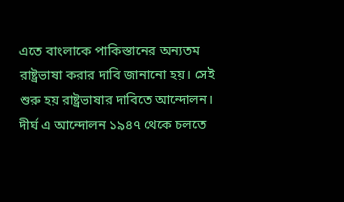এতে বাংলাকে পাকিস্তানের অন্যতম রাষ্ট্রভাষা করার দাবি জানানো হয়। সেই শুরু হয় রাষ্ট্রভাষার দাবিতে আন্দোলন। দীর্ঘ এ আন্দোলন ১৯৪৭ থেকে চলতে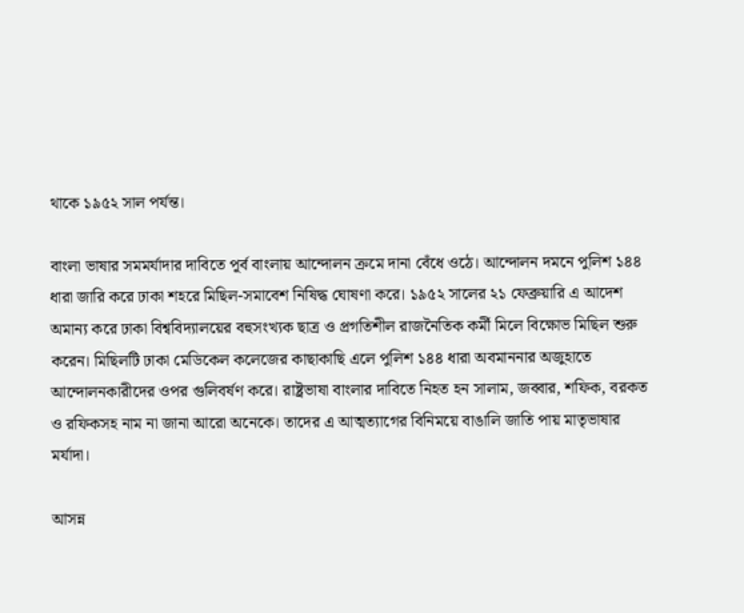থাকে ১৯৫২ সাল পর্যন্ত।

বাংলা ভাষার সমমর্যাদার দাবিতে পূর্ব বাংলায় আন্দোলন ক্রমে দানা বেঁধে ওঠে। আন্দোলন দমনে পুলিশ ১৪৪ ধারা জারি করে ঢাকা শহরে মিছিল-সমাবেশ নিষিদ্ধ ঘোষণা করে। ১৯৫২ সালের ২১ ফেব্রুয়ারি এ আদেশ অমান্য করে ঢাকা বিশ্ববিদ্যালয়ের বহুসংখ্যক ছাত্র ও প্রগতিশীল রাজনৈতিক কর্মী মিলে বিক্ষোভ মিছিল শুরু করেন। মিছিলটি ঢাকা মেডিকেল কলেজের কাছাকাছি এলে পুলিশ ১৪৪ ধারা অবমাননার অজুহাতে আন্দোলনকারীদের ওপর গুলিবর্ষণ করে। রাষ্ট্রভাষা বাংলার দাবিতে নিহত হন সালাম, জব্বার, শফিক, বরকত ও রফিকসহ নাম না জানা আরো অনেকে। তাদের এ আত্মত্যাগের বিনিময়ে বাঙালি জাতি পায় মাতৃভাষার মর্যাদা।

আসন্ন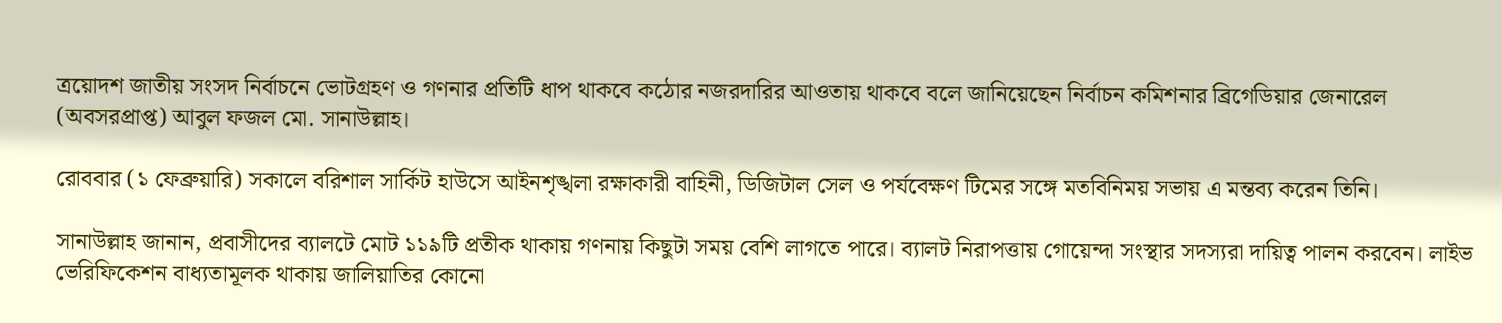ত্রয়োদশ জাতীয় সংসদ নির্বাচনে ভোটগ্রহণ ও গণনার প্রতিটি ধাপ থাকবে কঠোর নজরদারির আওতায় থাকবে বলে জানিয়েছেন নির্বাচন কমিশনার ব্রিগেডিয়ার জেনারেল (অবসরপ্রাপ্ত) আবুল ফজল মো. সানাউল্লাহ।

রোববার (১ ফেব্রুয়ারি) সকালে বরিশাল সার্কিট হাউসে আইনশৃঙ্খলা রক্ষাকারী বাহিনী, ডিজিটাল সেল ও পর্যবেক্ষণ টিমের সঙ্গে মতবিনিময় সভায় এ মন্তব্য করেন তিনি।

সানাউল্লাহ জানান, প্রবাসীদের ব্যালটে মোট ১১৯টি প্রতীক থাকায় গণনায় কিছুটা সময় বেশি লাগতে পারে। ব্যালট নিরাপত্তায় গোয়েন্দা সংস্থার সদস্যরা দায়িত্ব পালন করবেন। লাইভ ভেরিফিকেশন বাধ্যতামূলক থাকায় জালিয়াতির কোনো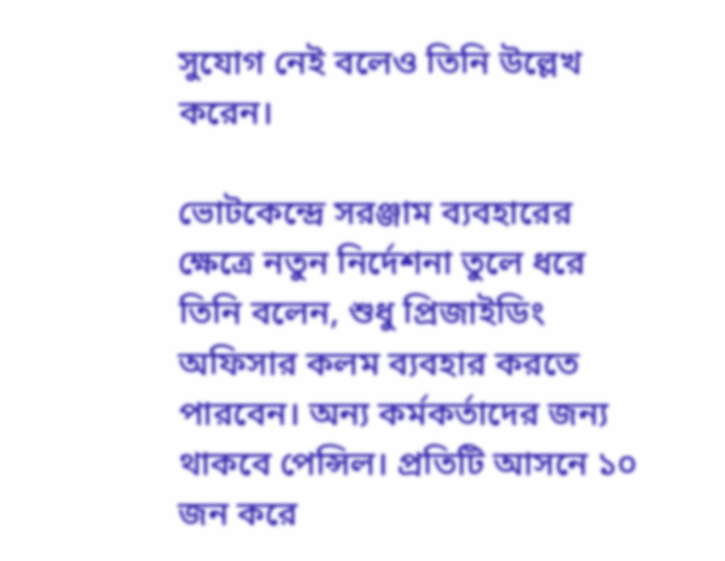সুযোগ নেই বলেও তিনি উল্লেখ করেন।

ভোটকেন্দ্রে সরঞ্জাম ব্যবহারের ক্ষেত্রে নতুন নির্দেশনা তুলে ধরে তিনি বলেন, শুধু প্রিজাইডিং অফিসার কলম ব্যবহার করতে পারবেন। অন্য কর্মকর্তাদের জন্য থাকবে পেন্সিল। প্রতিটি আসনে ১০ জন করে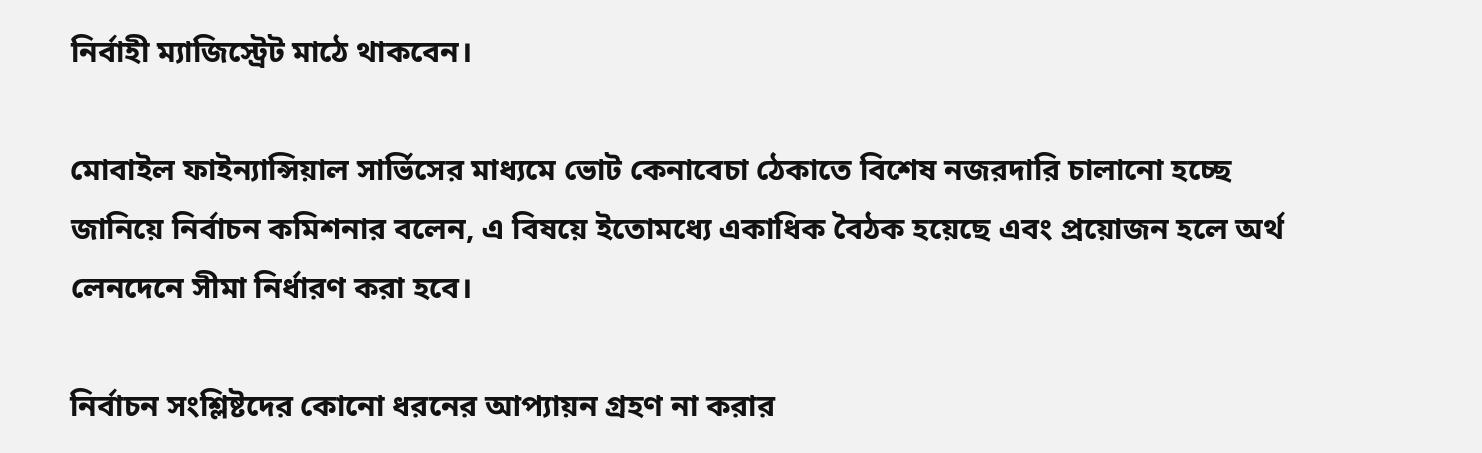নির্বাহী ম্যাজিস্ট্রেট মাঠে থাকবেন।

মোবাইল ফাইন্যান্সিয়াল সার্ভিসের মাধ্যমে ভোট কেনাবেচা ঠেকাতে বিশেষ নজরদারি চালানো হচ্ছে জানিয়ে নির্বাচন কমিশনার বলেন, এ বিষয়ে ইতোমধ্যে একাধিক বৈঠক হয়েছে এবং প্রয়োজন হলে অর্থ লেনদেনে সীমা নির্ধারণ করা হবে।

নির্বাচন সংশ্লিষ্টদের কোনো ধরনের আপ্যায়ন গ্রহণ না করার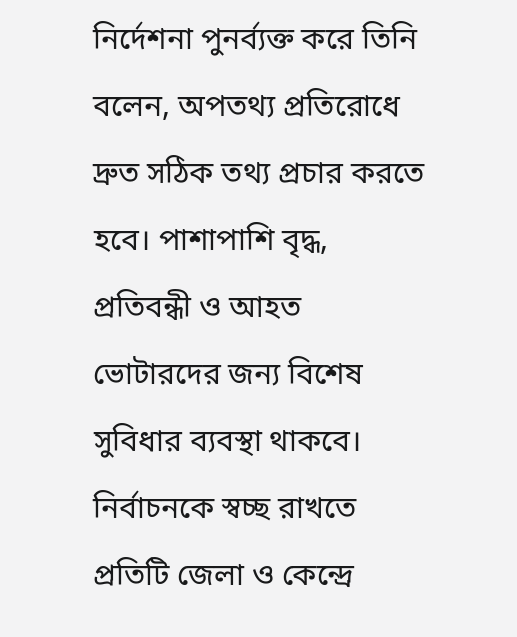নির্দেশনা পুনর্ব্যক্ত করে তিনি বলেন, অপতথ্য প্রতিরোধে দ্রুত সঠিক তথ্য প্রচার করতে হবে। পাশাপাশি বৃদ্ধ, প্রতিবন্ধী ও আহত ভোটারদের জন্য বিশেষ সুবিধার ব্যবস্থা থাকবে। নির্বাচনকে স্বচ্ছ রাখতে প্রতিটি জেলা ও কেন্দ্রে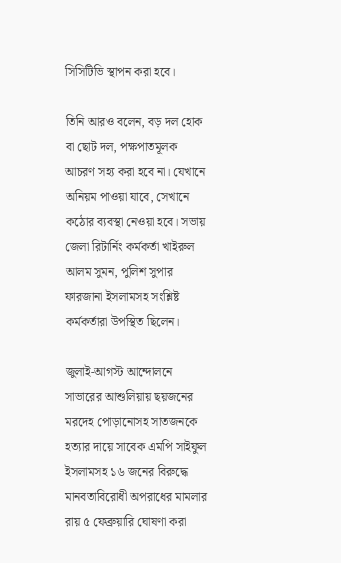সিসিটিভি স্থাপন করা হবে।

তিনি আরও বলেন, বড় দল হোক বা ছোট দল, পক্ষপাতমূলক আচরণ সহ্য করা হবে না। যেখানে অনিয়ম পাওয়া যাবে, সেখানে কঠোর ব্যবস্থা নেওয়া হবে। সভায় জেলা রিটার্নিং কর্মকর্তা খাইরুল আলম সুমন, পুলিশ সুপার ফারজানা ইসলামসহ সংশ্লিষ্ট কর্মকর্তারা উপস্থিত ছিলেন।

জুলাই-আগস্ট আন্দোলনে সাভারের আশুলিয়ায় ছয়জনের মরদেহ পোড়ানোসহ সাতজনকে হত্যার দায়ে সাবেক এমপি সাইফুল ইসলামসহ ১৬ জনের বিরুদ্ধে মানবতাবিরোধী অপরাধের মামলার রায় ৫ ফেব্রুয়ারি ঘোষণা করা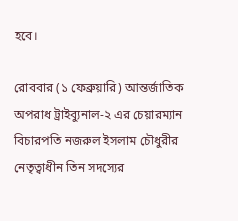হবে।

রোববার (১ ফেব্রুয়ারি) আন্তর্জাতিক অপরাধ ট্রাইব্যুনাল-২ এর চেয়ারম্যান বিচারপতি নজরুল ইসলাম চৌধুরীর নেতৃত্বাধীন তিন সদস্যের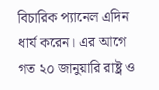বিচারিক প্যানেল এদিন ধার্য করেন। এর আগে গত ২০ জানুয়ারি রাষ্ট্র ও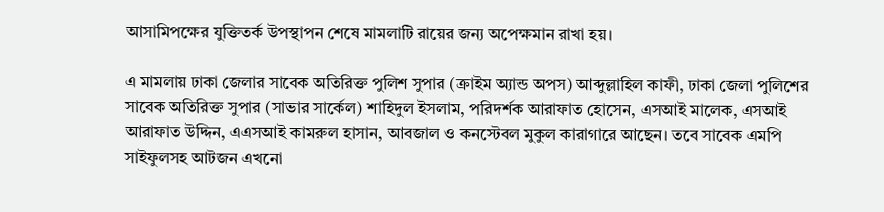আসামিপক্ষের যুক্তিতর্ক উপস্থাপন শেষে মামলাটি রায়ের জন্য অপেক্ষমান রাখা হয়।

এ মামলায় ঢাকা জেলার সাবেক অতিরিক্ত পুলিশ সুপার (ক্রাইম অ্যান্ড অপস) আব্দুল্লাহিল কাফী, ঢাকা জেলা পুলিশের সাবেক অতিরিক্ত সুপার (সাভার সার্কেল) শাহিদুল ইসলাম, পরিদর্শক আরাফাত হোসেন, এসআই মালেক, এসআই আরাফাত উদ্দিন, এএসআই কামরুল হাসান, আবজাল ও কনস্টেবল মুকুল কারাগারে আছেন। তবে সাবেক এমপি সাইফুলসহ আটজন এখনো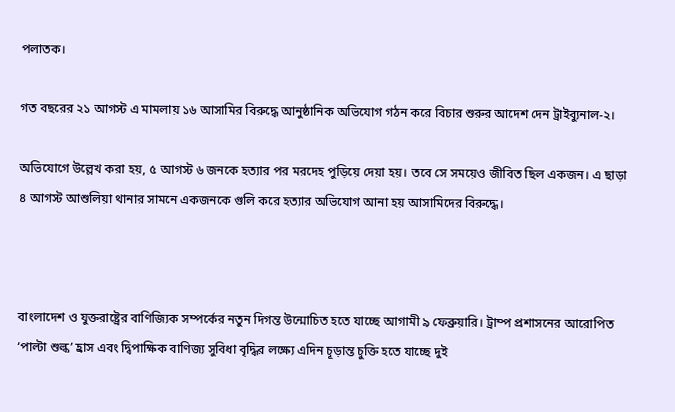পলাতক।

গত বছরের ২১ আগস্ট এ মামলায় ১৬ আসামির বিরুদ্ধে আনুষ্ঠানিক অভিযোগ গঠন করে বিচার শুরুর আদেশ দেন ট্রাইব্যুনাল-২।

অভিযোগে উল্লেখ করা হয়, ৫ আগস্ট ৬ জনকে হত্যার পর মরদেহ পুড়িয়ে দেয়া হয়। তবে সে সময়েও জীবিত ছিল একজন। এ ছাড়া ৪ আগস্ট আশুলিয়া থানার সামনে একজনকে গুলি করে হত্যার অভিযোগ আনা হয় আসামিদের বিরুদ্ধে।



বাংলাদেশ ও যুক্তরাষ্ট্রের বাণিজ্যিক সম্পর্কের নতুন দিগন্ত উন্মোচিত হতে যাচ্ছে আগামী ৯ ফেব্রুয়ারি। ট্রাম্প প্রশাসনের আরোপিত ‘পাল্টা শুল্ক’ হ্রাস এবং দ্বিপাক্ষিক বাণিজ্য সুবিধা বৃদ্ধির লক্ষ্যে এদিন চূড়ান্ত চুক্তি হতে যাচ্ছে দুই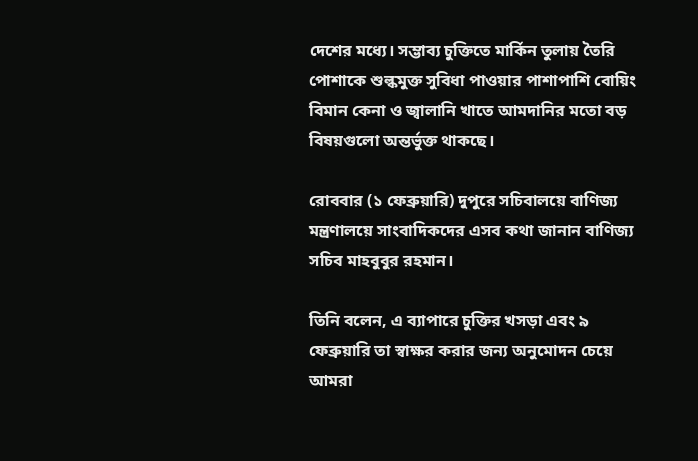দেশের মধ্যে। সম্ভাব্য চুক্তিতে মার্কিন তুলায় তৈরি পোশাকে শুল্কমুক্ত সুবিধা পাওয়ার পাশাপাশি বোয়িং বিমান কেনা ও জ্বালানি খাতে আমদানির মতো বড় বিষয়গুলো অন্তর্ভুক্ত থাকছে।

রোববার (১ ফেব্রুয়ারি) দুপুরে সচিবালয়ে বাণিজ্য মন্ত্রণালয়ে সাংবাদিকদের এসব কথা জানান বাণিজ্য সচিব মাহবুবুর রহমান।

তিনি বলেন, এ ব্যাপারে চুক্তির খসড়া এবং ৯ ফেব্রুয়ারি তা স্বাক্ষর করার জন্য অনুমোদন চেয়ে আমরা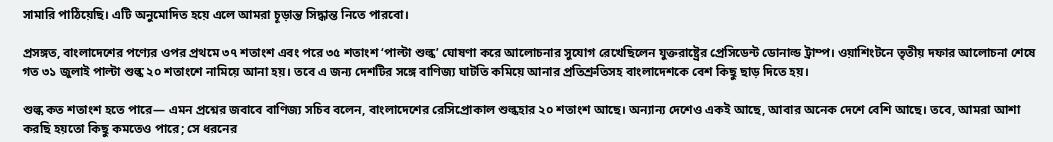সামারি পাঠিয়েছি। এটি অনুমোদিত হয়ে এলে আমরা চূড়ান্ত সিদ্ধান্ত নিতে পারবো।

প্রসঙ্গত, বাংলাদেশের পণ্যের ওপর প্রথমে ৩৭ শতাংশ এবং পরে ৩৫ শতাংশ ‘পাল্টা শুল্ক’ ঘোষণা করে আলোচনার সুযোগ রেখেছিলেন যুক্তরাষ্ট্রের প্রেসিডেন্ট ডোনাল্ড ট্রাম্প। ওয়াশিংটনে তৃতীয় দফার আলোচনা শেষে গত ৩১ জুলাই পাল্টা শুল্ক ২০ শতাংশে নামিয়ে আনা হয়। তবে এ জন্য দেশটির সঙ্গে বাণিজ্য ঘাটতি কমিয়ে আনার প্রতিশ্রুতিসহ বাংলাদেশকে বেশ কিছু ছাড় দিতে হয়।

শুল্ক কত শতাংশ হতে পারে— এমন প্রশ্নের জবাবে বাণিজ্য সচিব বলেন, বাংলাদেশের রেসিপ্রোকাল শুল্কহার ২০ শতাংশ আছে। অন্যান্য দেশেও একই আছে, আবার অনেক দেশে বেশি আছে। তবে, আমরা আশা করছি হয়তো কিছু কমতেও পারে; সে ধরনের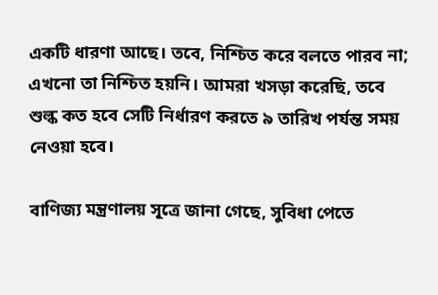একটি ধারণা আছে। তবে, নিশ্চিত করে বলতে পারব না; এখনো তা নিশ্চিত হয়নি। আমরা খসড়া করেছি, তবে শুল্ক কত হবে সেটি নির্ধারণ করতে ৯ তারিখ পর্যন্ত সময় নেওয়া হবে।

বাণিজ্য মন্ত্রণালয় সূত্রে জানা গেছে, সুবিধা পেতে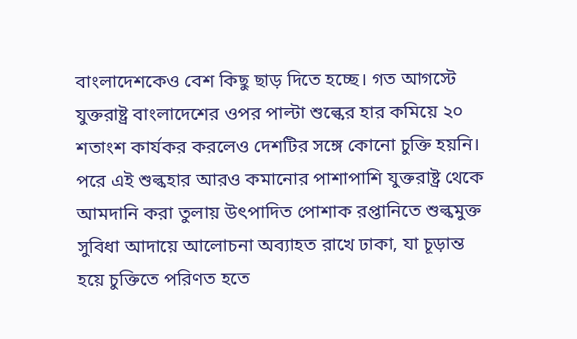বাংলাদেশকেও বেশ কিছু ছাড় দিতে হচ্ছে। গত আগস্টে যুক্তরাষ্ট্র বাংলাদেশের ওপর পাল্টা শুল্কের হার কমিয়ে ২০ শতাংশ কার্যকর করলেও দেশটির সঙ্গে কোনো চুক্তি হয়নি। পরে এই শুল্কহার আরও কমানোর পাশাপাশি যুক্তরাষ্ট্র থেকে আমদানি করা তুলায় উৎপাদিত পোশাক রপ্তানিতে শুল্কমুক্ত সুবিধা আদায়ে আলোচনা অব্যাহত রাখে ঢাকা, যা চূড়ান্ত হয়ে চুক্তিতে পরিণত হতে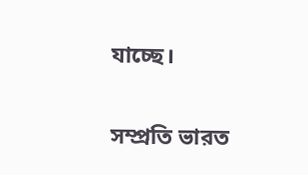যাচ্ছে।

সম্প্রতি ভারত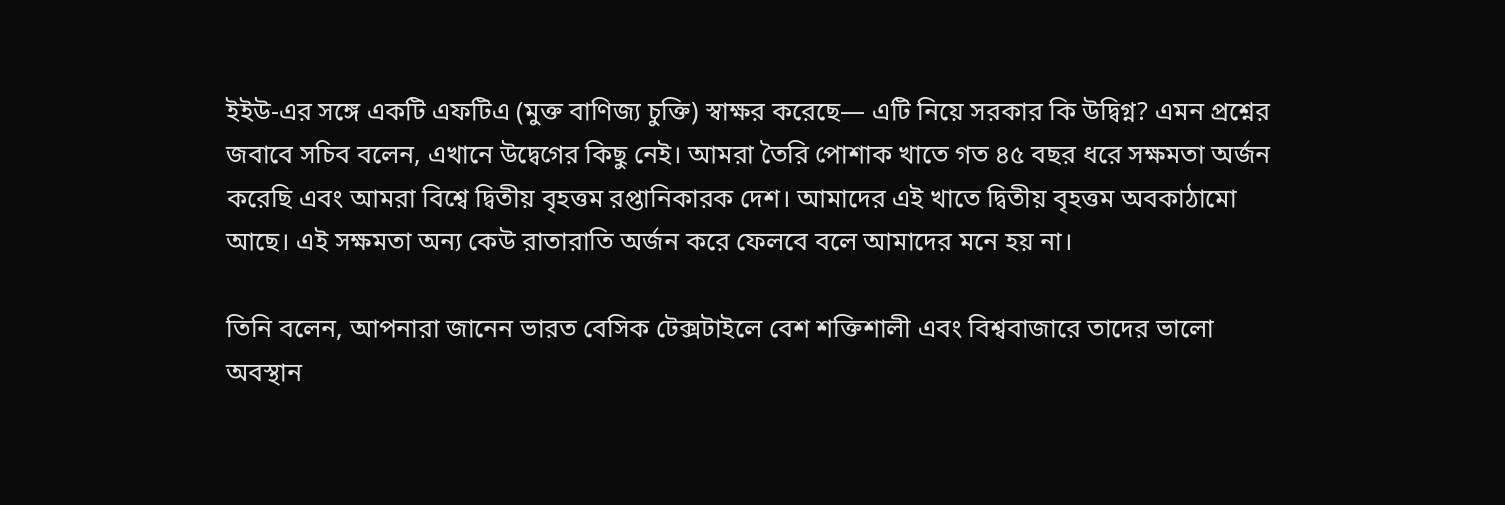ইইউ-এর সঙ্গে একটি এফটিএ (মুক্ত বাণিজ্য চুক্তি) স্বাক্ষর করেছে— এটি নিয়ে সরকার কি উদ্বিগ্ন? এমন প্রশ্নের জবাবে সচিব বলেন, এখানে উদ্বেগের কিছু নেই। আমরা তৈরি পোশাক খাতে গত ৪৫ বছর ধরে সক্ষমতা অর্জন করেছি এবং আমরা বিশ্বে দ্বিতীয় বৃহত্তম রপ্তানিকারক দেশ। আমাদের এই খাতে দ্বিতীয় বৃহত্তম অবকাঠামো আছে। এই সক্ষমতা অন্য কেউ রাতারাতি অর্জন করে ফেলবে বলে আমাদের মনে হয় না।

তিনি বলেন, আপনারা জানেন ভারত বেসিক টেক্সটাইলে বেশ শক্তিশালী এবং বিশ্ববাজারে তাদের ভালো অবস্থান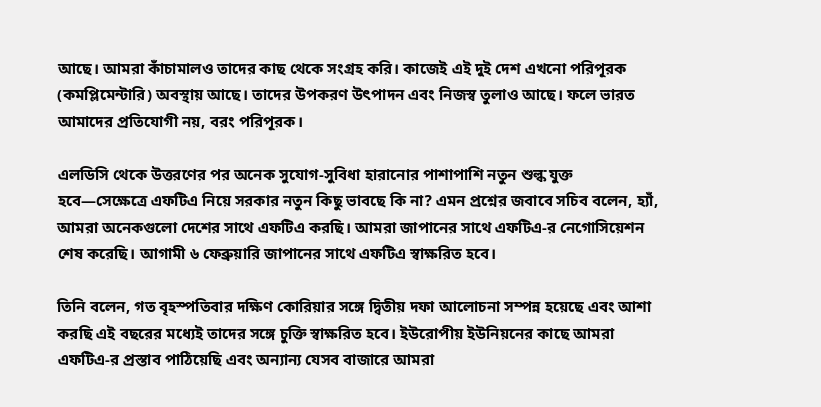আছে। আমরা কাঁচামালও তাদের কাছ থেকে সংগ্রহ করি। কাজেই এই দুই দেশ এখনো পরিপূরক (কমপ্লিমেন্টারি) অবস্থায় আছে। তাদের উপকরণ উৎপাদন এবং নিজস্ব তুলাও আছে। ফলে ভারত আমাদের প্রতিযোগী নয়, বরং পরিপূরক।

এলডিসি থেকে উত্তরণের পর অনেক সুযোগ-সুবিধা হারানোর পাশাপাশি নতুন শুল্ক যুক্ত হবে—সেক্ষেত্রে এফটিএ নিয়ে সরকার নতুন কিছু ভাবছে কি না? এমন প্রশ্নের জবাবে সচিব বলেন, হ্যাঁ, আমরা অনেকগুলো দেশের সাথে এফটিএ করছি। আমরা জাপানের সাথে এফটিএ-র নেগোসিয়েশন শেষ করেছি। আগামী ৬ ফেব্রুয়ারি জাপানের সাথে এফটিএ স্বাক্ষরিত হবে।

তিনি বলেন, গত বৃহস্পতিবার দক্ষিণ কোরিয়ার সঙ্গে দ্বিতীয় দফা আলোচনা সম্পন্ন হয়েছে এবং আশা করছি এই বছরের মধ্যেই তাদের সঙ্গে চুক্তি স্বাক্ষরিত হবে। ইউরোপীয় ইউনিয়নের কাছে আমরা এফটিএ-র প্রস্তাব পাঠিয়েছি এবং অন্যান্য যেসব বাজারে আমরা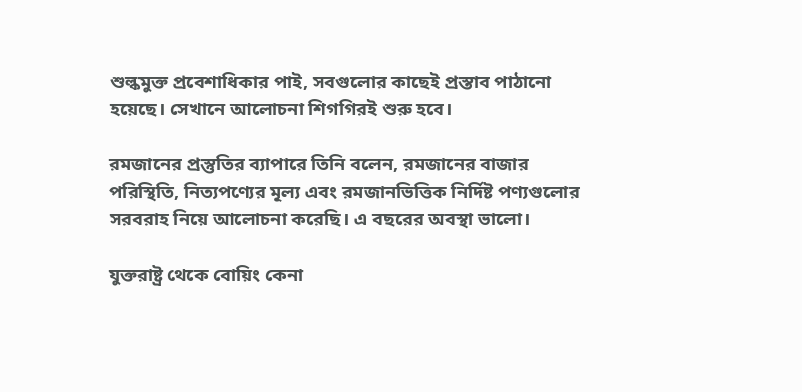শুল্কমুক্ত প্রবেশাধিকার পাই, সবগুলোর কাছেই প্রস্তাব পাঠানো হয়েছে। সেখানে আলোচনা শিগগিরই শুরু হবে।

রমজানের প্রস্তুতির ব্যাপারে তিনি বলেন, রমজানের বাজার পরিস্থিতি, নিত্যপণ্যের মূল্য এবং রমজানভিত্তিক নির্দিষ্ট পণ্যগুলোর সরবরাহ নিয়ে আলোচনা করেছি। এ বছরের অবস্থা ভালো।

যুক্তরাষ্ট্র থেকে বোয়িং কেনা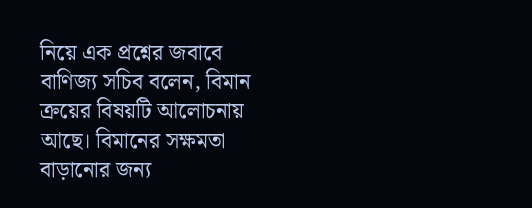নিয়ে এক প্রশ্নের জবাবে বাণিজ্য সচিব বলেন, বিমান ক্রয়ের বিষয়টি আলোচনায় আছে। বিমানের সক্ষমতা বাড়ানোর জন্য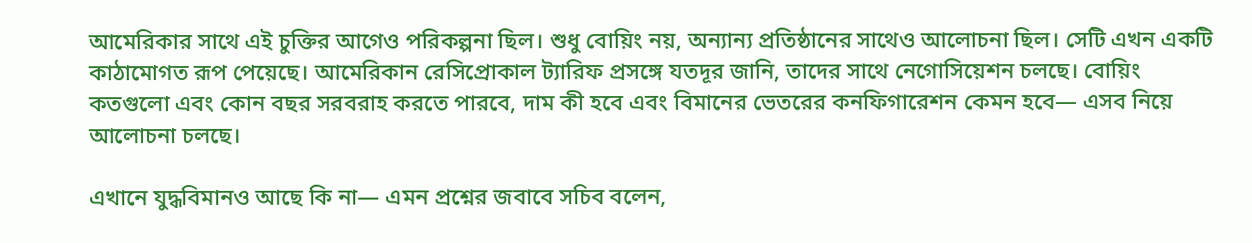আমেরিকার সাথে এই চুক্তির আগেও পরিকল্পনা ছিল। শুধু বোয়িং নয়, অন্যান্য প্রতিষ্ঠানের সাথেও আলোচনা ছিল। সেটি এখন একটি কাঠামোগত রূপ পেয়েছে। আমেরিকান রেসিপ্রোকাল ট্যারিফ প্রসঙ্গে যতদূর জানি, তাদের সাথে নেগোসিয়েশন চলছে। বোয়িং কতগুলো এবং কোন বছর সরবরাহ করতে পারবে, দাম কী হবে এবং বিমানের ভেতরের কনফিগারেশন কেমন হবে— এসব নিয়ে আলোচনা চলছে।

এখানে যুদ্ধবিমানও আছে কি না— এমন প্রশ্নের জবাবে সচিব বলেন,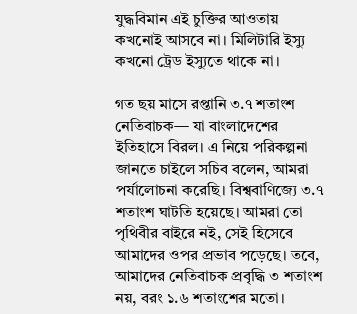যুদ্ধবিমান এই চুক্তির আওতায় কখনোই আসবে না। মিলিটারি ইস্যু কখনো ট্রেড ইস্যুতে থাকে না।

গত ছয় মাসে রপ্তানি ৩.৭ শতাংশ নেতিবাচক— যা বাংলাদেশের ইতিহাসে বিরল। এ নিয়ে পরিকল্পনা জানতে চাইলে সচিব বলেন, আমরা পর্যালোচনা করেছি। বিশ্ববাণিজ্যে ৩.৭ শতাংশ ঘাটতি হয়েছে। আমরা তো পৃথিবীর বাইরে নই, সেই হিসেবে আমাদের ওপর প্রভাব পড়েছে। তবে, আমাদের নেতিবাচক প্রবৃদ্ধি ৩ শতাংশ নয়, বরং ১.৬ শতাংশের মতো।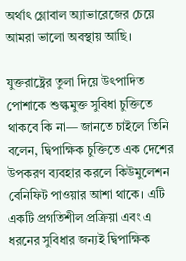অর্থাৎ গ্লোবাল অ্যাভারেজের চেয়ে আমরা ভালো অবস্থায় আছি।

যুক্তরাষ্ট্রের তুলা দিয়ে উৎপাদিত পোশাকে শুল্কমুক্ত সুবিধা চুক্তিতে থাকবে কি না— জানতে চাইলে তিনি বলেন, দ্বিপাক্ষিক চুক্তিতে এক দেশের উপকরণ ব্যবহার করলে কিউমুলেশন বেনিফিট পাওয়ার আশা থাকে। এটি একটি প্রগতিশীল প্রক্রিয়া এবং এ ধরনের সুবিধার জন্যই দ্বিপাক্ষিক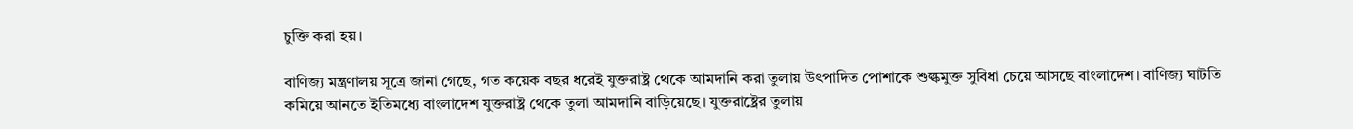চুক্তি করা হয়।

বাণিজ্য মন্ত্রণালয় সূত্রে জানা গেছে, গত কয়েক বছর ধরেই যুক্তরাষ্ট্র থেকে আমদানি করা তুলায় উৎপাদিত পোশাকে শুল্কমুক্ত সুবিধা চেয়ে আসছে বাংলাদেশ। বাণিজ্য ঘাটতি কমিয়ে আনতে ইতিমধ্যে বাংলাদেশ যুক্তরাষ্ট্র থেকে তুলা আমদানি বাড়িয়েছে। যুক্তরাষ্ট্রের তুলায়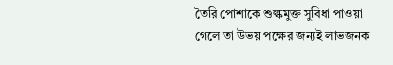তৈরি পোশাকে শুল্কমুক্ত সুবিধা পাওয়া গেলে তা উভয় পক্ষের জন্যই লাভজনক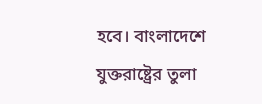হবে। বাংলাদেশে যুক্তরাষ্ট্রের তুলা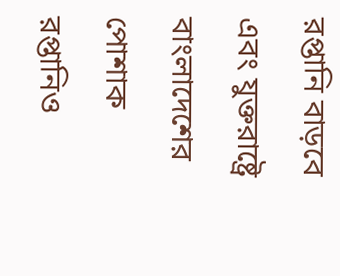রপ্তানি বাড়বে এবং যুক্তরাষ্ট্রে বাংলাদেশের পোশাক রপ্তানিও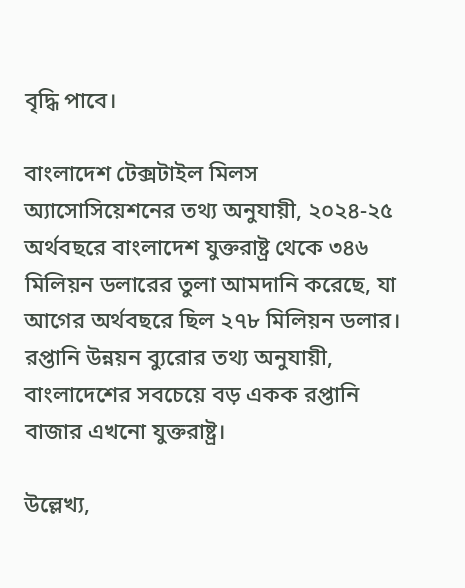বৃদ্ধি পাবে।

বাংলাদেশ টেক্সটাইল মিলস অ্যাসোসিয়েশনের তথ্য অনুযায়ী, ২০২৪-২৫ অর্থবছরে বাংলাদেশ যুক্তরাষ্ট্র থেকে ৩৪৬ মিলিয়ন ডলারের তুলা আমদানি করেছে, যা আগের অর্থবছরে ছিল ২৭৮ মিলিয়ন ডলার। রপ্তানি উন্নয়ন ব্যুরোর তথ্য অনুযায়ী, বাংলাদেশের সবচেয়ে বড় একক রপ্তানি বাজার এখনো যুক্তরাষ্ট্র।

উল্লেখ্য,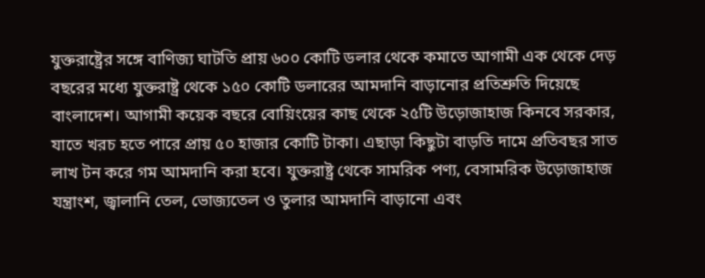যুক্তরাষ্ট্রের সঙ্গে বাণিজ্য ঘাটতি প্রায় ৬০০ কোটি ডলার থেকে কমাতে আগামী এক থেকে দেড় বছরের মধ্যে যুক্তরাষ্ট্র থেকে ১৫০ কোটি ডলারের আমদানি বাড়ানোর প্রতিশ্রুতি দিয়েছে বাংলাদেশ। আগামী কয়েক বছরে বোয়িংয়ের কাছ থেকে ২৫টি উড়োজাহাজ কিনবে সরকার, যাতে খরচ হতে পারে প্রায় ৫০ হাজার কোটি টাকা। এছাড়া কিছুটা বাড়তি দামে প্রতিবছর সাত লাখ টন করে গম আমদানি করা হবে। যুক্তরাষ্ট্র থেকে সামরিক পণ্য, বেসামরিক উড়োজাহাজ যন্ত্রাংশ, জ্বালানি তেল, ভোজ্যতেল ও তুলার আমদানি বাড়ানো এবং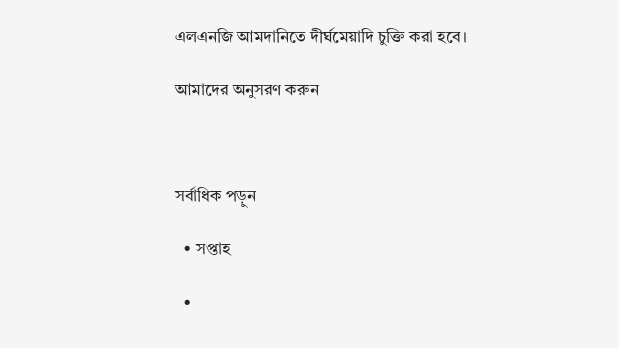এলএনজি আমদানিতে দীর্ঘমেয়াদি চুক্তি করা হবে।

আমাদের অনুসরণ করুন



সর্বাধিক পড়ুন

  • সপ্তাহ

  •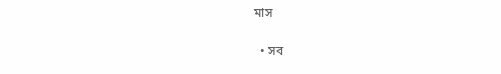মাস

  • সব